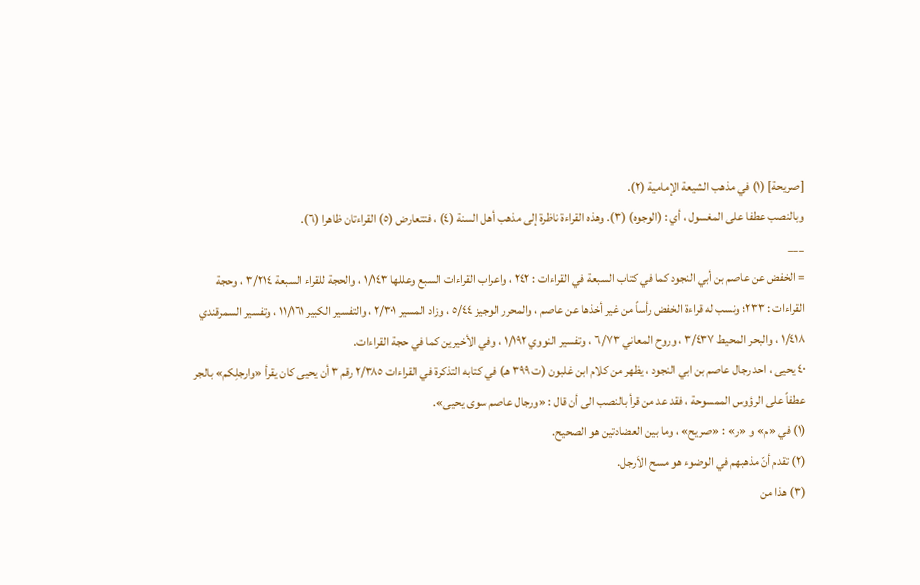[صريحة] (١) في مذهب الشيعة الإمامية (٢).
وبالنصب عطفا على المغسول ، أي : (الوجوه) (٣). وهذه القراءة ناظرة إلى مذهب أهل السنة (٤) ، فتتعارض (٥) القراءتان ظاهرا (٦).
___
= الخفض عن عاصم بن أبي النجود كما في كتاب السبعة في القراءات : ٢٤٢ ، واعراب القراءات السبع وعللها ١/١٤٣ ، والحجة للقراء السبعة ٣/٢١٤ ، وحجة القراءات : ٢٣٣؛ ونسب له قراءة الخفض رأساً من غير أخذها عن عاصم ، والمحرر الوجيز ٥/٤٤ ، وزاد المسير ٢/٣٠١ ، والتفسير الكبير ١١/١٦١ ، وتفسير السمرقندي ١/٤١٨ ، والبحر المحيط ٣/٤٣٧ ، وروح المعاني ٦/٧٣ ، وتفسير النووي ١/١٩٢ ، وفي الأخيرين كما في حجة القراءات.
٤٠ يحيى ، احد رجال عاصم بن ابي النجود ، يظهر من كلام ابن غلبون (ت ٣٩٩ هـ) في كتابه التذكرة في القراءات ٢/٣٨٥ رقم ٣ أن يحيى كان يقرأ «وارجلِكم» بالجر عطفاً على الرؤوس الممسوحة ، فقد عد من قرأ بالنصب الى أن قال : «ورجال عاصم سوى يحيى».
(١) في «م» و «ر» : «صريح» ، وما بين العضادتين هو الصحيح.
(٢) تقدم أنّ مذهبهم في الوضوء هو مسح الاَرجل.
(٣) هذا من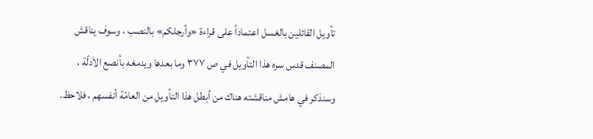تأويل القائلين بالغسل اعتماداً على قراءة «وأرجلكم» بالنصب ، وسوف يناقش المصنف قدس سره هذا التأويل في ص ٣٧٧ وما بعدها ويدمغه بأنصع الاَدلّة ، وسنذكر في هامش مناقشته هناك من أبطل هذا التأويل من العامّة أنفسهم ، فلاحظ.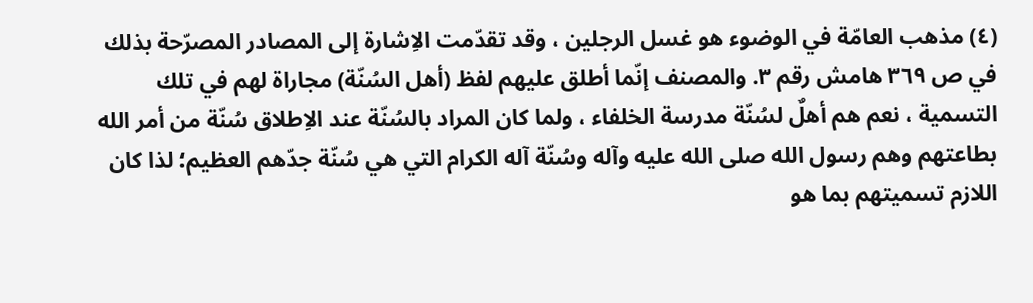(٤) مذهب العامّة في الوضوء هو غسل الرجلين ، وقد تقدّمت الاِشارة إلى المصادر المصرّحة بذلك في ص ٣٦٩ هامش رقم ٣. والمصنف إنّما أطلق عليهم لفظ (أهل السُنّة) مجاراة لهم في تلك التسمية ، نعم هم أهلٌ لسُنّة مدرسة الخلفاء ، ولما كان المراد بالسُنّة عند الاِطلاق سُنّة من أمر الله بطاعتهم وهم رسول الله صلى الله عليه وآله وسُنّة آله الكرام التي هي سُنّة جدّهم العظيم؛ لذا كان اللازم تسميتهم بما هو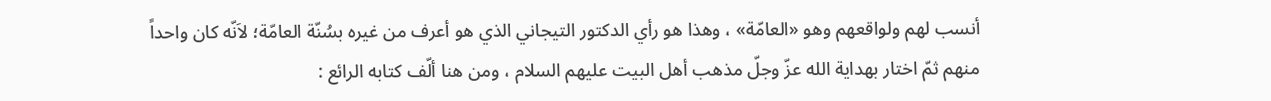أنسب لهم ولواقعهم وهو «العامّة» ، وهذا هو رأي الدكتور التيجاني الذي هو أعرف من غيره بسُنّة العامّة؛ لاَنّه كان واحداً منهم ثمّ اختار بهداية الله عزّ وجلّ مذهب أهل البيت عليهم السلام ، ومن هنا ألّف كتابه الرائع :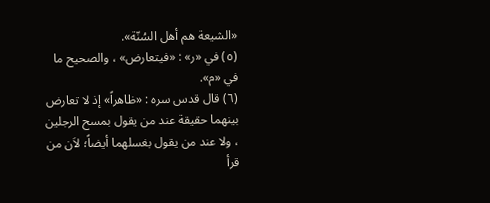«الشيعة هم أهل السُنّة».
(٥) في «ر» : «فيتعارض» ، والصحيح ما في «م».
(٦) قال قدس سره : «ظاهراً» إذ لا تعارض بينهما حقيقة عند من يقول بمسح الرجلين ، ولا عند من يقول بغسلهما أيضاً؛ لاَن من قرأ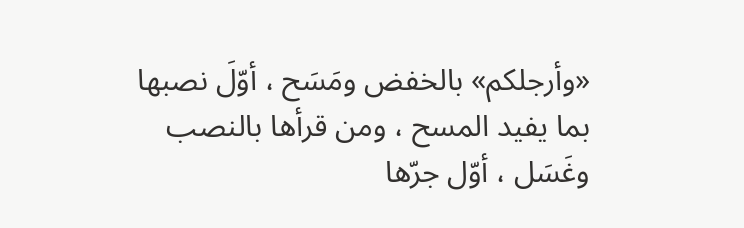«وأرجلكم» بالخفض ومَسَح ، أوّلَ نصبها بما يفيد المسح ، ومن قرأها بالنصب وغَسَل ، أوّل جرّها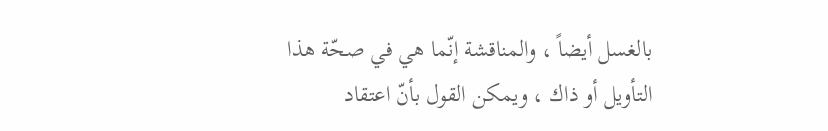بالغسل أيضاً ، والمناقشة إنّما هي في صحّة هذا التأويل أو ذاك ، ويمكن القول بأنّ اعتقاد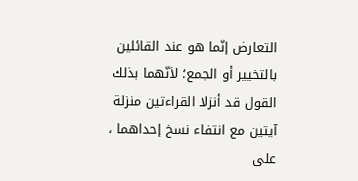التعارض إنّما هو عند القائلين بالتخيير أو الجمع؛ لاَنّهما بذلك القول قد أنزلا القراءتين منزلة آيتين مع انتفاء نسخ إحداهما ، على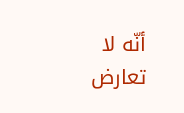أنّه لا تعارض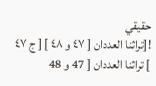حقيقي
![تراثنا العددان [ ٤٧ و ٤٨ ] [ ج ٤٧ ] تراثنا العددان [ 47 و 48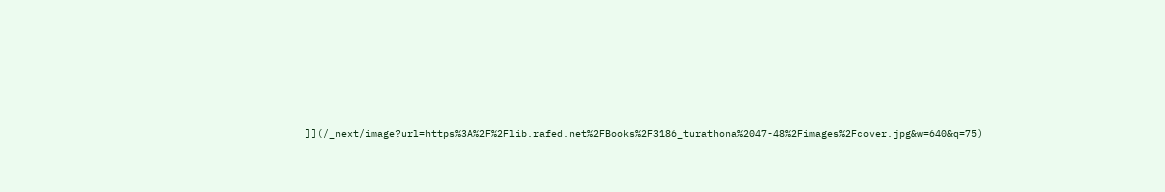]](/_next/image?url=https%3A%2F%2Flib.rafed.net%2FBooks%2F3186_turathona%2047-48%2Fimages%2Fcover.jpg&w=640&q=75)